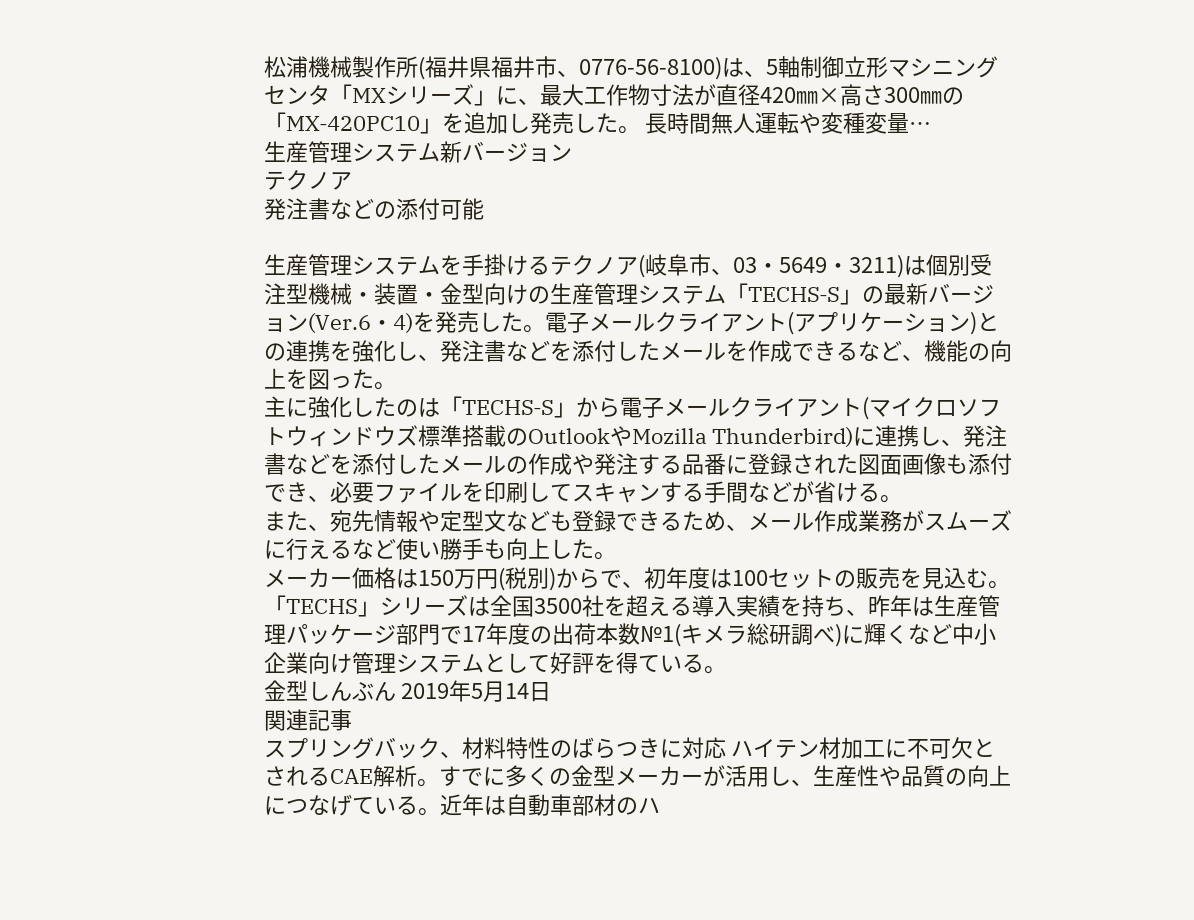松浦機械製作所(福井県福井市、0776-56-8100)は、5軸制御立形マシニングセンタ「MXシリーズ」に、最大工作物寸法が直径420㎜×高さ300㎜の「MX‐420PC10」を追加し発売した。 長時間無人運転や変種変量…
生産管理システム新バージョン
テクノア
発注書などの添付可能

生産管理システムを手掛けるテクノア(岐阜市、03・5649・3211)は個別受注型機械・装置・金型向けの生産管理システム「TECHS‐S」の最新バージョン(Ver.6・4)を発売した。電子メールクライアント(アプリケーション)との連携を強化し、発注書などを添付したメールを作成できるなど、機能の向上を図った。
主に強化したのは「TECHS‐S」から電子メールクライアント(マイクロソフトウィンドウズ標準搭載のOutlookやMozilla Thunderbird)に連携し、発注書などを添付したメールの作成や発注する品番に登録された図面画像も添付でき、必要ファイルを印刷してスキャンする手間などが省ける。
また、宛先情報や定型文なども登録できるため、メール作成業務がスムーズに行えるなど使い勝手も向上した。
メーカー価格は150万円(税別)からで、初年度は100セットの販売を見込む。
「TECHS」シリーズは全国3500社を超える導入実績を持ち、昨年は生産管理パッケージ部門で17年度の出荷本数№1(キメラ総研調べ)に輝くなど中小企業向け管理システムとして好評を得ている。
金型しんぶん 2019年5月14日
関連記事
スプリングバック、材料特性のばらつきに対応 ハイテン材加工に不可欠とされるCAE解析。すでに多くの金型メーカーが活用し、生産性や品質の向上につなげている。近年は自動車部材のハ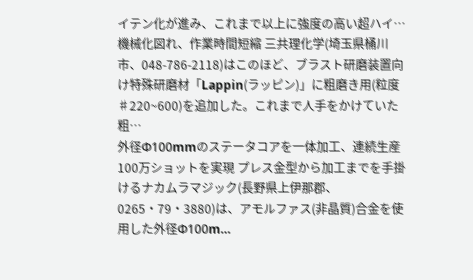イテン化が進み、これまで以上に強度の高い超ハイ…
機械化図れ、作業時間短縮 三共理化学(埼玉県桶川市、048-786-2118)はこのほど、ブラスト研磨装置向け特殊研磨材「Lappin(ラッピン)」に粗磨き用(粒度♯220~600)を追加した。これまで人手をかけていた粗…
外径Φ100mmのステータコアを一体加工、連続生産100万ショットを実現 プレス金型から加工までを手掛けるナカムラマジック(長野県上伊那郡、0265・79・3880)は、アモルファス(非晶質)合金を使用した外径Φ100m…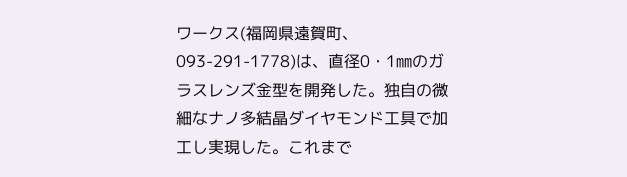ワークス(福岡県遠賀町、093-291-1778)は、直径0・1㎜のガラスレンズ金型を開発した。独自の微細なナノ多結晶ダイヤモンド工具で加工し実現した。これまで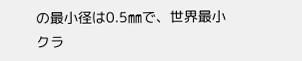の最小径は0.5㎜で、世界最小クラ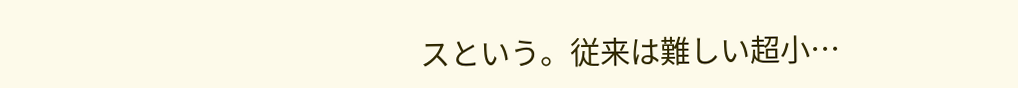スという。従来は難しい超小…